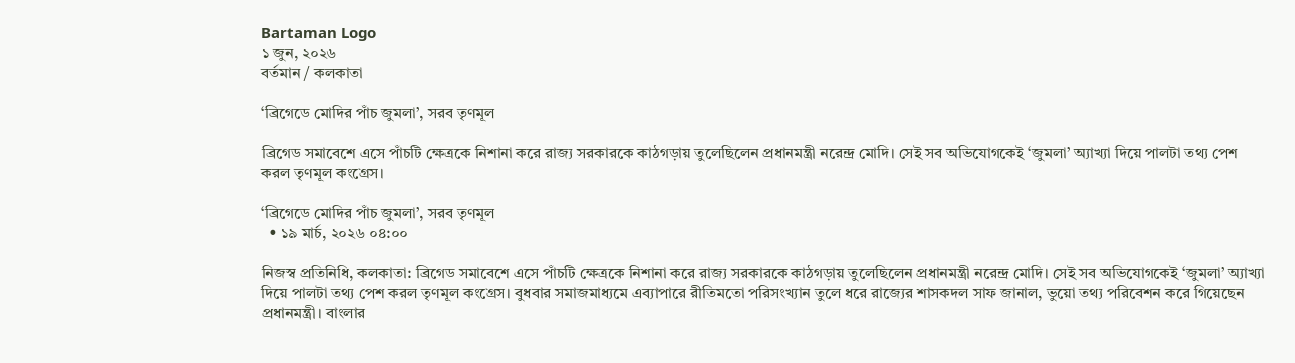Bartaman Logo
১ জুন, ২০২৬
বর্তমান / কলকাতা

‘ব্রিগেডে মোদির পাঁচ জুমলা’, সরব তৃণমূল

ব্রিগেড সমাবেশে এসে পাঁচটি ক্ষেত্রকে নিশানা করে রাজ্য সরকারকে কাঠগড়ায় তুলেছিলেন প্রধানমন্ত্রী নরেন্দ্র মোদি। সেই সব অভিযোগকেই ‘জুমলা’ অ্যাখ্যা দিয়ে পালটা তথ্য পেশ করল তৃণমূল কংগ্রেস।

‘ব্রিগেডে মোদির পাঁচ জুমলা’, সরব তৃণমূল
  • ১৯ মার্চ, ২০২৬ ০৪:০০

নিজস্ব প্রতিনিধি, কলকাতা: ব্রিগেড সমাবেশে এসে পাঁচটি ক্ষেত্রকে নিশানা করে রাজ্য সরকারকে কাঠগড়ায় তুলেছিলেন প্রধানমন্ত্রী নরেন্দ্র মোদি। সেই সব অভিযোগকেই ‘জুমলা’ অ্যাখ্যা দিয়ে পালটা তথ্য পেশ করল তৃণমূল কংগ্রেস। বুধবার সমাজমাধ্যমে এব্যাপারে রীতিমতো পরিসংখ্যান তুলে ধরে রাজ্যের শাসকদল সাফ জানাল, ভুয়ো তথ্য পরিবেশন করে গিয়েছেন প্রধানমন্ত্রী। বাংলার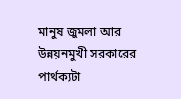মানুষ জুমলা আর উন্নয়নমুখী সরকারের পার্থক্যটা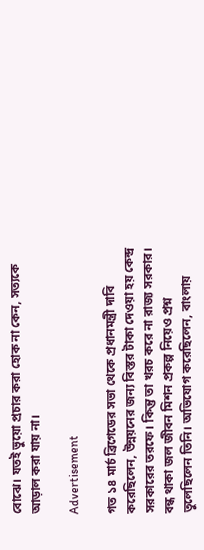বোঝে। যতই ভুয়ো প্রচার করা হোক না কেন, সত্যকে আড়াল করা যায় না।

Advertisement

গত ১৪ মার্চ ব্রিগেডের সভা থেকে প্রধানমন্ত্রী দাবি করেছিলেন, উন্নয়নের জন্য বিস্তর টাকা দেওয়া হয় কেন্দ্র সরকারের তরফে। কিন্তু তা খরচ করে না রাজ্য সরকার। বন্ধ থাকা জল জীবন মিশন প্রকল্প নিয়েও প্রশ্ন তুলেছিলেন তিনি। অভিযোগ করেছিলেন, বাংলায়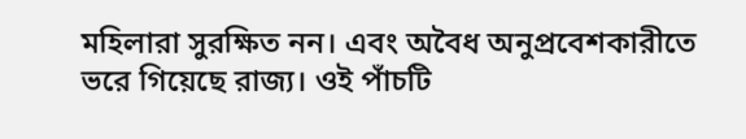মহিলারা সুরক্ষিত নন। এবং অবৈধ অনুপ্রবেশকারীতে ভরে গিয়েছে রাজ্য। ওই পাঁচটি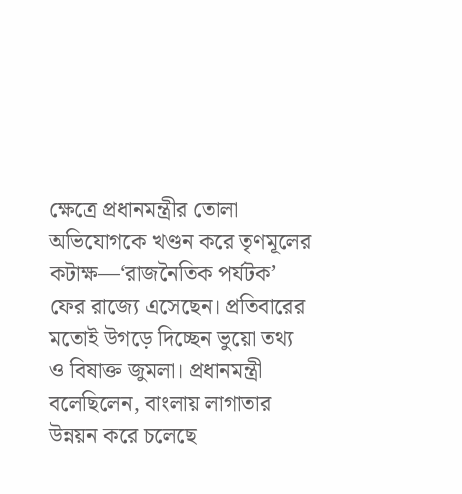ক্ষেত্রে প্রধানমন্ত্রীর তোলা অভিযোগকে খণ্ডন করে তৃণমূলের কটাক্ষ—‘রাজনৈতিক পর্যটক’ ফের রাজ্যে এসেছেন। প্রতিবারের মতোই উগড়ে দিচ্ছেন ভুয়ো তথ্য ও বিষাক্ত জুমলা। প্রধানমন্ত্রী বলেছিলেন, বাংলায় লাগাতার উন্নয়ন করে চলেছে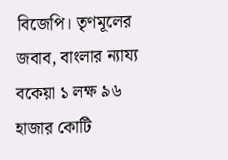বিজেপি। তৃণমূলের জবাব, বাংলার ন্যায্য বকেয়া ১ লক্ষ ৯৬ হাজার কোটি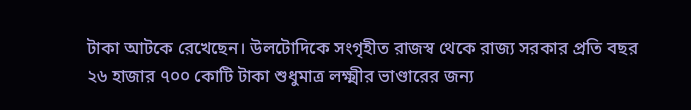টাকা আটকে রেখেছেন। উলটোদিকে সংগৃহীত রাজস্ব থেকে রাজ্য সরকার প্রতি বছর ২৬ হাজার ৭০০ কোটি টাকা শুধুমাত্র লক্ষ্মীর ভাণ্ডারের জন্য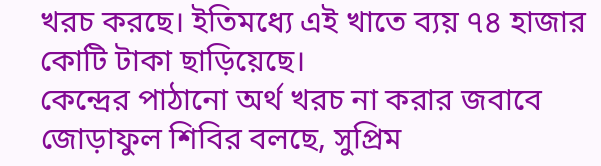খরচ করছে। ইতিমধ্যে এই খাতে ব্যয় ৭৪ হাজার কোটি টাকা ছাড়িয়েছে।
কেন্দ্রের পাঠানো অর্থ খরচ না করার জবাবে জোড়াফুল শিবির বলছে, সুপ্রিম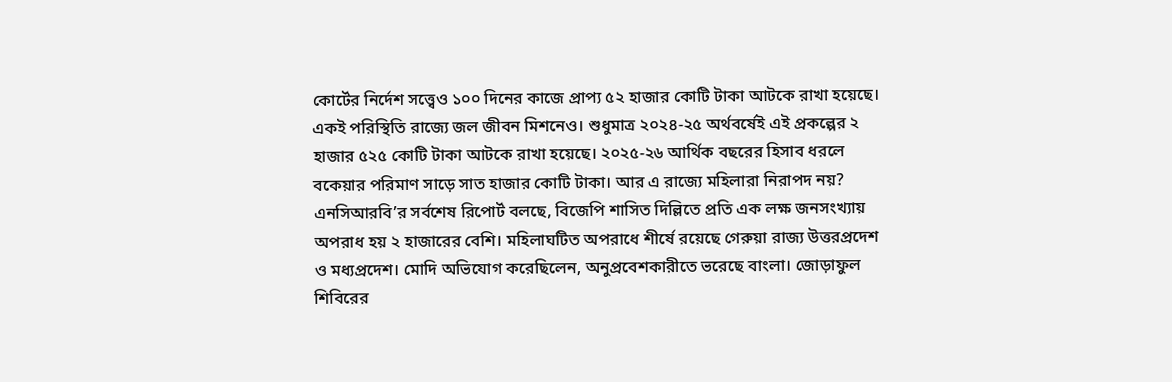কোর্টের নির্দেশ সত্ত্বেও ১০০ দিনের কাজে প্রাপ্য ৫২ হাজার কোটি টাকা আটকে রাখা হয়েছে। একই পরিস্থিতি রাজ্যে জল জীবন মিশনেও। শুধুমাত্র ২০২৪-২৫ অর্থবর্ষেই এই প্রকল্পের ২ হাজার ৫২৫ কোটি টাকা আটকে রাখা হয়েছে। ২০২৫-২৬ আর্থিক বছরের হিসাব ধরলে বকেয়ার পরিমাণ সাড়ে সাত হাজার কোটি টাকা। আর এ রাজ্যে মহিলারা নিরাপদ নয়? এনসিআরবি’র সর্বশেষ রিপোর্ট বলছে, বিজেপি শাসিত দিল্লিতে প্রতি এক লক্ষ জনসংখ্যায় অপরাধ হয় ২ হাজারের বেশি। মহিলাঘটিত অপরাধে শীর্ষে রয়েছে গেরুয়া রাজ্য উত্তরপ্রদেশ ও মধ্যপ্রদেশ। মোদি অভিযোগ করেছিলেন, অনুপ্রবেশকারীতে ভরেছে বাংলা। জোড়াফুল শিবিরের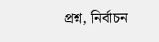প্রশ্ন, নির্বাচন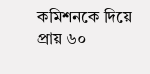কমিশনকে দিয়ে প্রায় ৬০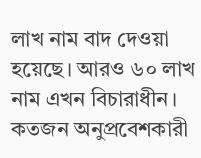লাখ নাম বাদ দেওয়া হয়েছে। আরও ৬০ লাখ নাম এখন বিচারাধীন। কতজন অনুপ্রবেশকারী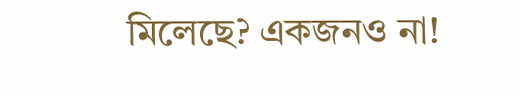মিলেছে? একজনও না!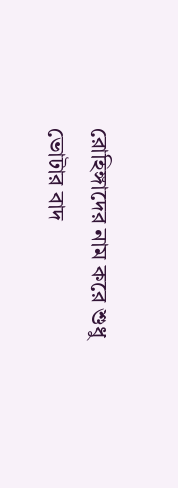রোহিঙ্গাদের নাম করে শুধু ভোটার বাদ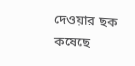দেওয়ার ছক কষেছে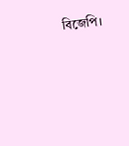বিজেপি।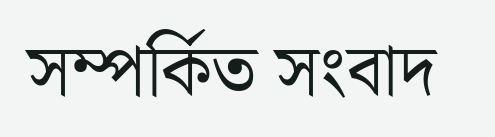সম্পর্কিত সংবাদ